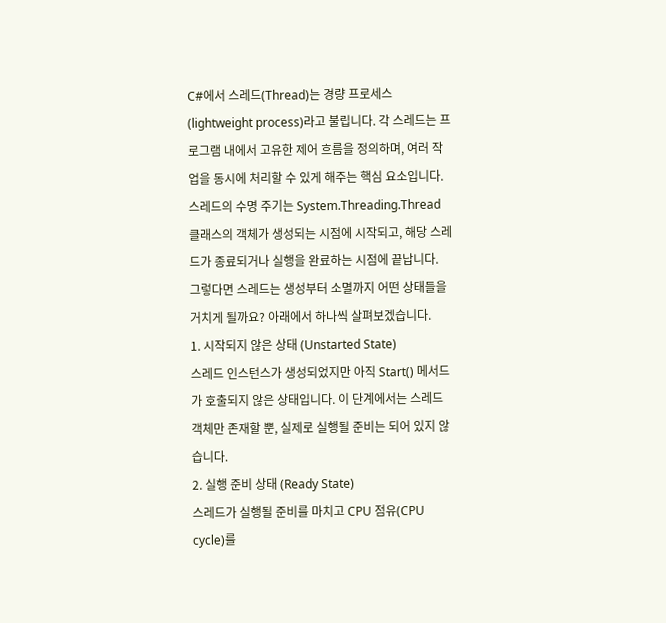C#에서 스레드(Thread)는 경량 프로세스(lightweight process)라고 불립니다. 각 스레드는 프로그램 내에서 고유한 제어 흐름을 정의하며, 여러 작업을 동시에 처리할 수 있게 해주는 핵심 요소입니다.
스레드의 수명 주기는 System.Threading.Thread 클래스의 객체가 생성되는 시점에 시작되고, 해당 스레드가 종료되거나 실행을 완료하는 시점에 끝납니다.
그렇다면 스레드는 생성부터 소멸까지 어떤 상태들을 거치게 될까요? 아래에서 하나씩 살펴보겠습니다.
1. 시작되지 않은 상태 (Unstarted State)
스레드 인스턴스가 생성되었지만 아직 Start() 메서드가 호출되지 않은 상태입니다. 이 단계에서는 스레드 객체만 존재할 뿐, 실제로 실행될 준비는 되어 있지 않습니다.
2. 실행 준비 상태 (Ready State)
스레드가 실행될 준비를 마치고 CPU 점유(CPU cycle)를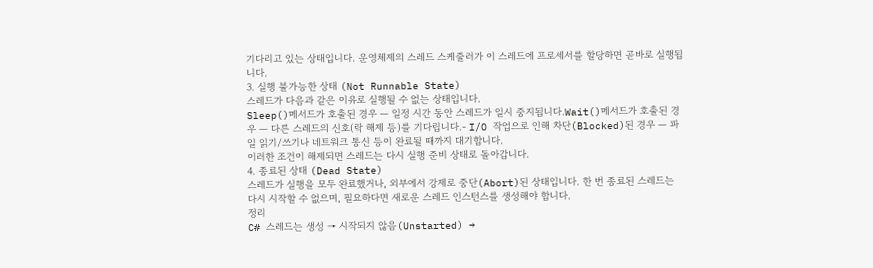기다리고 있는 상태입니다. 운영체제의 스레드 스케줄러가 이 스레드에 프로세서를 할당하면 곧바로 실행됩니다.
3. 실행 불가능한 상태 (Not Runnable State)
스레드가 다음과 같은 이유로 실행될 수 없는 상태입니다.
Sleep()메서드가 호출된 경우 — 일정 시간 동안 스레드가 일시 중지됩니다.Wait()메서드가 호출된 경우 — 다른 스레드의 신호(락 해제 등)를 기다립니다.- I/O 작업으로 인해 차단(Blocked)된 경우 — 파일 읽기/쓰기나 네트워크 통신 등이 완료될 때까지 대기합니다.
이러한 조건이 해제되면 스레드는 다시 실행 준비 상태로 돌아갑니다.
4. 종료된 상태 (Dead State)
스레드가 실행을 모두 완료했거나, 외부에서 강제로 중단(Abort)된 상태입니다. 한 번 종료된 스레드는 다시 시작할 수 없으며, 필요하다면 새로운 스레드 인스턴스를 생성해야 합니다.
정리
C# 스레드는 생성 → 시작되지 않음(Unstarted) →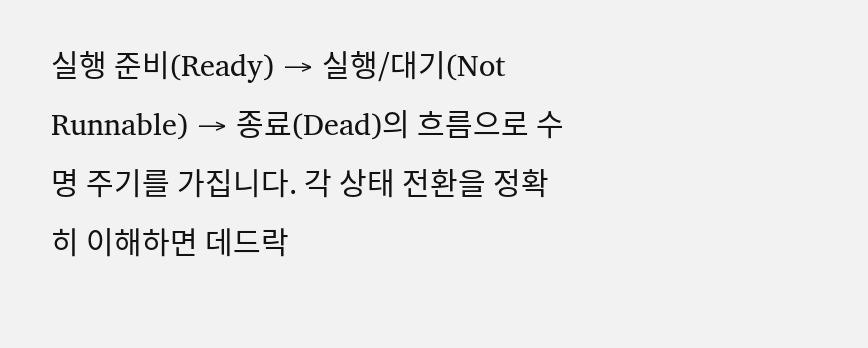실행 준비(Ready) → 실행/대기(Not Runnable) → 종료(Dead)의 흐름으로 수명 주기를 가집니다. 각 상태 전환을 정확히 이해하면 데드락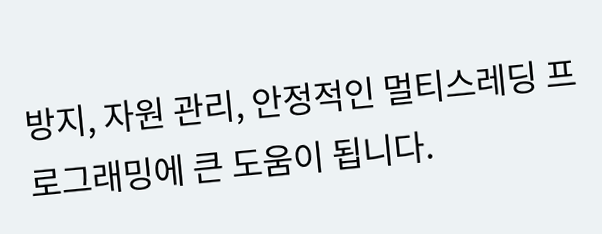방지, 자원 관리, 안정적인 멀티스레딩 프로그래밍에 큰 도움이 됩니다.